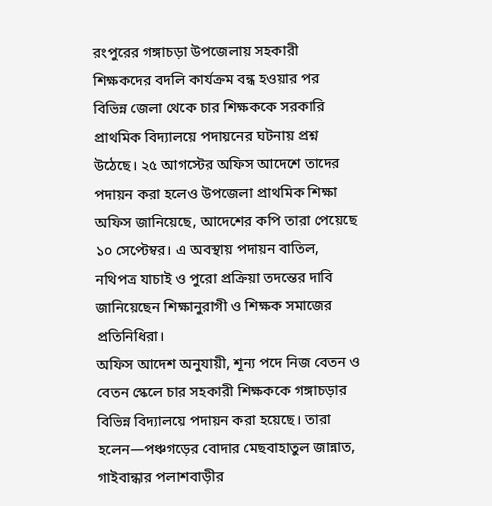রংপুরের গঙ্গাচড়া উপজেলায় সহকারী শিক্ষকদের বদলি কার্যক্রম বন্ধ হওয়ার পর বিভিন্ন জেলা থেকে চার শিক্ষককে সরকারি প্রাথমিক বিদ্যালয়ে পদায়নের ঘটনায় প্রশ্ন উঠেছে। ২৫ আগস্টের অফিস আদেশে তাদের পদায়ন করা হলেও উপজেলা প্রাথমিক শিক্ষা অফিস জানিয়েছে, আদেশের কপি তারা পেয়েছে ১০ সেপ্টেম্বর। এ অবস্থায় পদায়ন বাতিল, নথিপত্র যাচাই ও পুরো প্রক্রিয়া তদন্তের দাবি জানিয়েছেন শিক্ষানুরাগী ও শিক্ষক সমাজের প্রতিনিধিরা।
অফিস আদেশ অনুযায়ী, শূন্য পদে নিজ বেতন ও বেতন স্কেলে চার সহকারী শিক্ষককে গঙ্গাচড়ার বিভিন্ন বিদ্যালয়ে পদায়ন করা হয়েছে। তারা হলেন—পঞ্চগড়ের বোদার মেছবাহাতুল জান্নাত, গাইবান্ধার পলাশবাড়ীর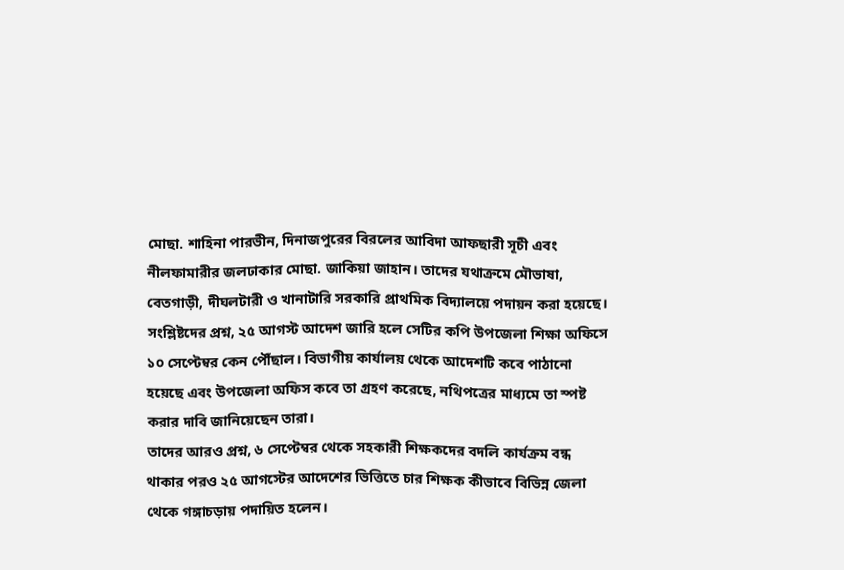মোছা. শাহিনা পারভীন, দিনাজপুরের বিরলের আবিদা আফছারী সূচী এবং নীলফামারীর জলঢাকার মোছা. জাকিয়া জাহান। তাদের যথাক্রমে মৌভাষা, বেতগাড়ী, দীঘলটারী ও খানাটারি সরকারি প্রাথমিক বিদ্যালয়ে পদায়ন করা হয়েছে।
সংশ্লিষ্টদের প্রশ্ন, ২৫ আগস্ট আদেশ জারি হলে সেটির কপি উপজেলা শিক্ষা অফিসে ১০ সেপ্টেম্বর কেন পৌঁছাল। বিভাগীয় কার্যালয় থেকে আদেশটি কবে পাঠানো হয়েছে এবং উপজেলা অফিস কবে তা গ্রহণ করেছে, নথিপত্রের মাধ্যমে তা স্পষ্ট করার দাবি জানিয়েছেন তারা।
তাদের আরও প্রশ্ন, ৬ সেপ্টেম্বর থেকে সহকারী শিক্ষকদের বদলি কার্যক্রম বন্ধ থাকার পরও ২৫ আগস্টের আদেশের ভিত্তিতে চার শিক্ষক কীভাবে বিভিন্ন জেলা থেকে গঙ্গাচড়ায় পদায়িত হলেন।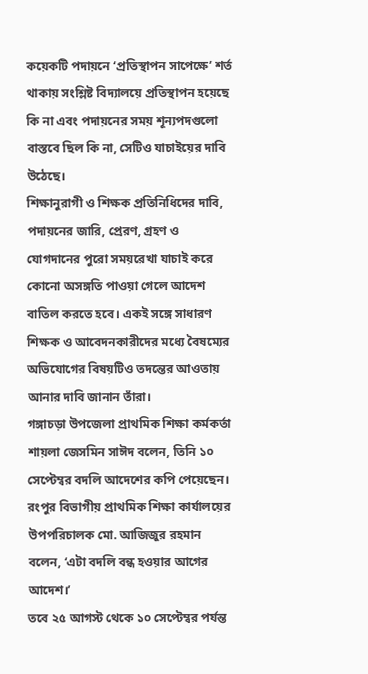কয়েকটি পদায়নে ‘প্রতিস্থাপন সাপেক্ষে’ শর্ত থাকায় সংশ্লিষ্ট বিদ্যালয়ে প্রতিস্থাপন হয়েছে কি না এবং পদায়নের সময় শূন্যপদগুলো বাস্তবে ছিল কি না, সেটিও যাচাইয়ের দাবি উঠেছে।
শিক্ষানুরাগী ও শিক্ষক প্রতিনিধিদের দাবি, পদায়নের জারি, প্রেরণ, গ্রহণ ও যোগদানের পুরো সময়রেখা যাচাই করে কোনো অসঙ্গতি পাওয়া গেলে আদেশ বাতিল করতে হবে। একই সঙ্গে সাধারণ শিক্ষক ও আবেদনকারীদের মধ্যে বৈষম্যের অভিযোগের বিষয়টিও তদন্তের আওতায় আনার দাবি জানান তাঁরা।
গঙ্গাচড়া উপজেলা প্রাথমিক শিক্ষা কর্মকর্তা শায়লা জেসমিন সাঈদ বলেন, তিনি ১০ সেপ্টেম্বর বদলি আদেশের কপি পেয়েছেন।
রংপুর বিভাগীয় প্রাথমিক শিক্ষা কার্যালয়ের উপপরিচালক মো. আজিজুর রহমান বলেন, ‘এটা বদলি বন্ধ হওয়ার আগের আদেশ।’
তবে ২৫ আগস্ট থেকে ১০ সেপ্টেম্বর পর্যন্ত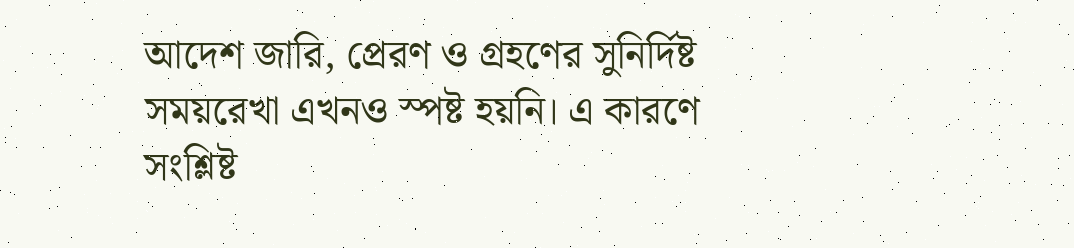আদেশ জারি, প্রেরণ ও গ্রহণের সুনির্দিষ্ট সময়রেখা এখনও স্পষ্ট হয়নি। এ কারণে সংশ্লিষ্ট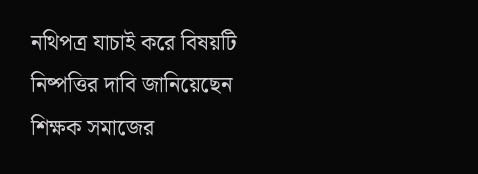নথিপত্র যাচাই করে বিষয়টি নিষ্পত্তির দাবি জানিয়েছেন শিক্ষক সমাজের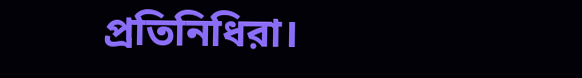প্রতিনিধিরা।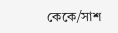কেকে/সাশ